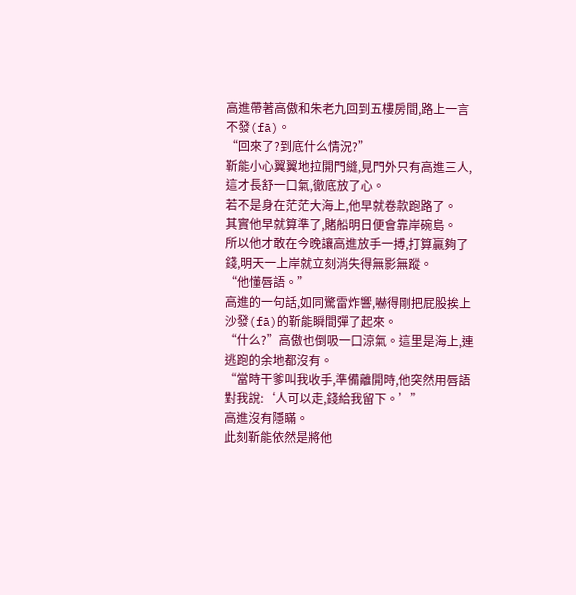高進帶著高傲和朱老九回到五樓房間,路上一言不發(fā)。
“回來了?到底什么情況?”
靳能小心翼翼地拉開門縫,見門外只有高進三人,這才長舒一口氣,徹底放了心。
若不是身在茫茫大海上,他早就卷款跑路了。
其實他早就算準了,賭船明日便會靠岸碗島。
所以他才敢在今晚讓高進放手一搏,打算贏夠了錢,明天一上岸就立刻消失得無影無蹤。
“他懂唇語。”
高進的一句話,如同驚雷炸響,嚇得剛把屁股挨上沙發(fā)的靳能瞬間彈了起來。
“什么?”高傲也倒吸一口涼氣。這里是海上,連逃跑的余地都沒有。
“當時干爹叫我收手,準備離開時,他突然用唇語對我說:‘人可以走,錢給我留下。’”
高進沒有隱瞞。
此刻靳能依然是將他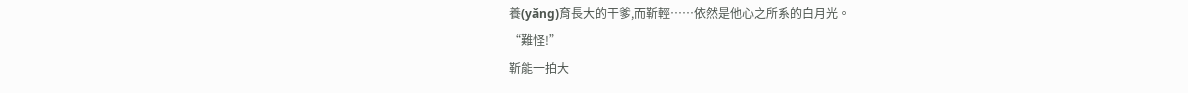養(yǎng)育長大的干爹,而靳輕……依然是他心之所系的白月光。
“難怪!”
靳能一拍大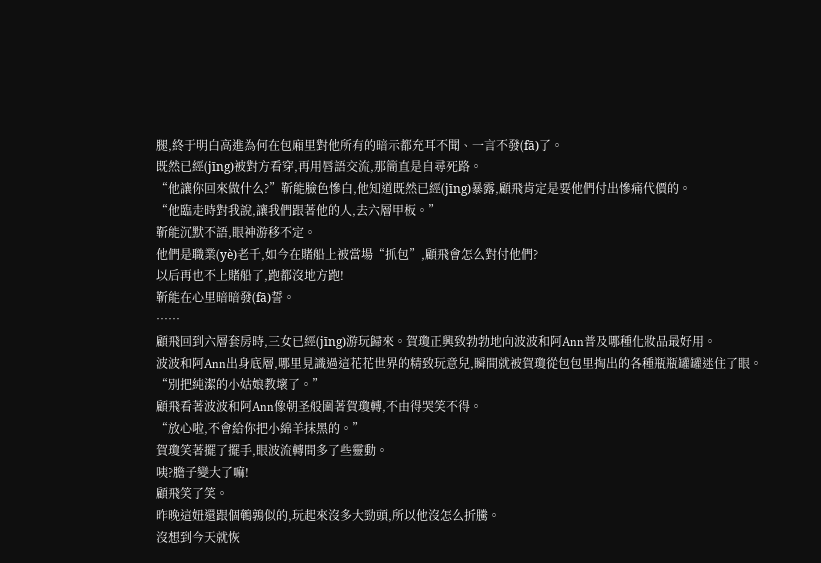腿,終于明白高進為何在包廂里對他所有的暗示都充耳不聞、一言不發(fā)了。
既然已經(jīng)被對方看穿,再用唇語交流,那簡直是自尋死路。
“他讓你回來做什么?”靳能臉色慘白,他知道既然已經(jīng)暴露,顧飛肯定是要他們付出慘痛代價的。
“他臨走時對我說,讓我們跟著他的人,去六層甲板。”
靳能沉默不語,眼神游移不定。
他們是職業(yè)老千,如今在賭船上被當場“抓包”,顧飛會怎么對付他們?
以后再也不上賭船了,跑都沒地方跑!
靳能在心里暗暗發(fā)誓。
……
顧飛回到六層套房時,三女已經(jīng)游玩歸來。賀瓊正興致勃勃地向波波和阿Ann普及哪種化妝品最好用。
波波和阿Ann出身底層,哪里見識過這花花世界的精致玩意兒,瞬間就被賀瓊從包包里掏出的各種瓶瓶罐罐迷住了眼。
“別把純潔的小姑娘教壞了。”
顧飛看著波波和阿Ann像朝圣般圍著賀瓊轉,不由得哭笑不得。
“放心啦,不會給你把小綿羊抹黑的。”
賀瓊笑著擺了擺手,眼波流轉間多了些靈動。
咦?膽子變大了嘛!
顧飛笑了笑。
昨晚這妞還跟個鵪鶉似的,玩起來沒多大勁頭,所以他沒怎么折騰。
沒想到今天就恢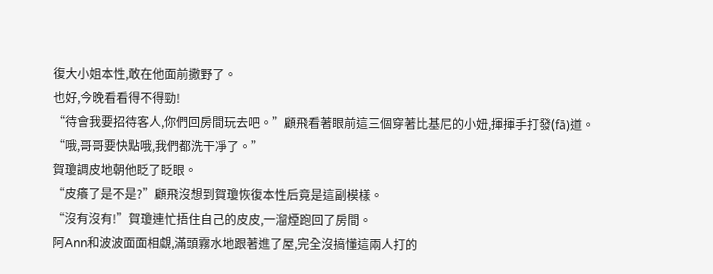復大小姐本性,敢在他面前撒野了。
也好,今晚看看得不得勁!
“待會我要招待客人,你們回房間玩去吧。”顧飛看著眼前這三個穿著比基尼的小妞,揮揮手打發(fā)道。
“哦,哥哥要快點哦,我們都洗干凈了。”
賀瓊調皮地朝他眨了眨眼。
“皮癢了是不是?”顧飛沒想到賀瓊恢復本性后竟是這副模樣。
“沒有沒有!”賀瓊連忙捂住自己的皮皮,一溜煙跑回了房間。
阿Ann和波波面面相覷,滿頭霧水地跟著進了屋,完全沒搞懂這兩人打的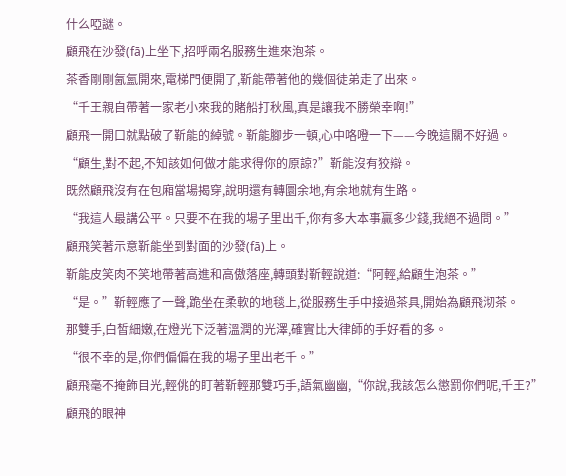什么啞謎。
顧飛在沙發(fā)上坐下,招呼兩名服務生進來泡茶。
茶香剛剛氤氳開來,電梯門便開了,靳能帶著他的幾個徒弟走了出來。
“千王親自帶著一家老小來我的賭船打秋風,真是讓我不勝榮幸啊!”
顧飛一開口就點破了靳能的綽號。靳能腳步一頓,心中咯噔一下——今晚這關不好過。
“顧生,對不起,不知該如何做才能求得你的原諒?”靳能沒有狡辯。
既然顧飛沒有在包廂當場揭穿,說明還有轉圜余地,有余地就有生路。
“我這人最講公平。只要不在我的場子里出千,你有多大本事贏多少錢,我絕不過問。”
顧飛笑著示意靳能坐到對面的沙發(fā)上。
靳能皮笑肉不笑地帶著高進和高傲落座,轉頭對靳輕說道:“阿輕,給顧生泡茶。”
“是。”靳輕應了一聲,跪坐在柔軟的地毯上,從服務生手中接過茶具,開始為顧飛沏茶。
那雙手,白皙細嫩,在燈光下泛著溫潤的光澤,確實比大律師的手好看的多。
“很不幸的是,你們偏偏在我的場子里出老千。”
顧飛毫不掩飾目光,輕佻的盯著靳輕那雙巧手,語氣幽幽,“你說,我該怎么懲罰你們呢,千王?”
顧飛的眼神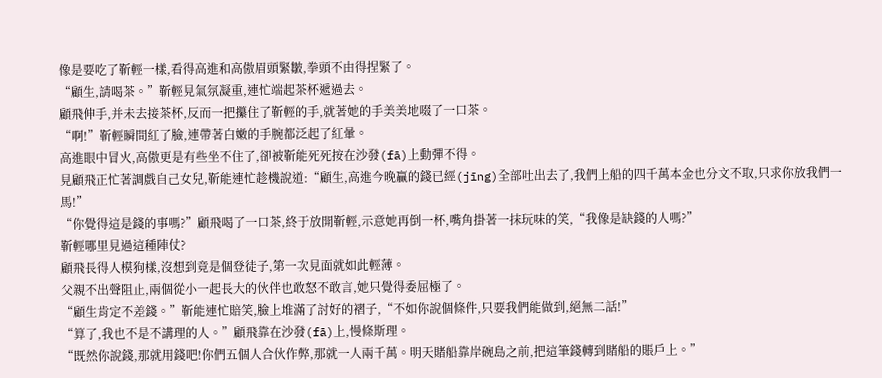像是要吃了靳輕一樣,看得高進和高傲眉頭緊皺,拳頭不由得捏緊了。
“顧生,請喝茶。”靳輕見氣氛凝重,連忙端起茶杯遞過去。
顧飛伸手,并未去接茶杯,反而一把攥住了靳輕的手,就著她的手美美地啜了一口茶。
“啊!”靳輕瞬間紅了臉,連帶著白嫩的手腕都泛起了紅暈。
高進眼中冒火,高傲更是有些坐不住了,卻被靳能死死按在沙發(fā)上動彈不得。
見顧飛正忙著調戲自己女兒,靳能連忙趁機說道:“顧生,高進今晚贏的錢已經(jīng)全部吐出去了,我們上船的四千萬本金也分文不取,只求你放我們一馬!”
“你覺得這是錢的事嗎?”顧飛喝了一口茶,終于放開靳輕,示意她再倒一杯,嘴角掛著一抹玩味的笑,“我像是缺錢的人嗎?”
靳輕哪里見過這種陣仗?
顧飛長得人模狗樣,沒想到竟是個登徒子,第一次見面就如此輕薄。
父親不出聲阻止,兩個從小一起長大的伙伴也敢怒不敢言,她只覺得委屈極了。
“顧生肯定不差錢。”靳能連忙賠笑,臉上堆滿了討好的褶子,“不如你說個條件,只要我們能做到,絕無二話!”
“算了,我也不是不講理的人。”顧飛靠在沙發(fā)上,慢條斯理。
“既然你說錢,那就用錢吧!你們五個人合伙作弊,那就一人兩千萬。明天賭船靠岸碗島之前,把這筆錢轉到賭船的賬戶上。”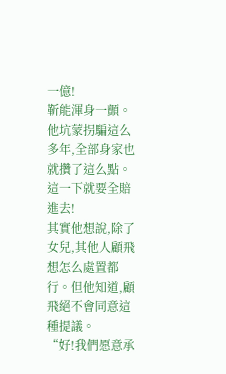一億!
靳能渾身一顫。
他坑蒙拐騙這么多年,全部身家也就攢了這么點。
這一下就要全賠進去!
其實他想說,除了女兒,其他人顧飛想怎么處置都行。但他知道,顧飛絕不會同意這種提議。
“好!我們愿意承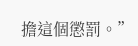擔這個懲罰。”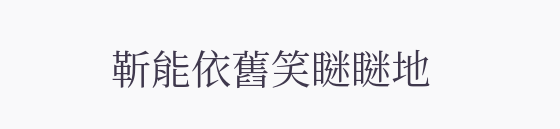靳能依舊笑瞇瞇地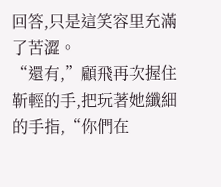回答,只是這笑容里充滿了苦澀。
“還有,”顧飛再次握住靳輕的手,把玩著她纖細的手指,“你們在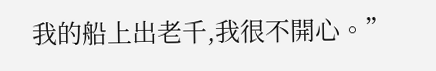我的船上出老千,我很不開心。”